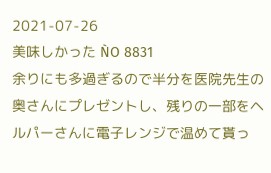2021-07-26
美味しかった ǸО 8831
余りにも多過ぎるので半分を医院先生の奥さんにプレゼントし、残りの一部をヘルパーさんに電子レンジで温めて貰っ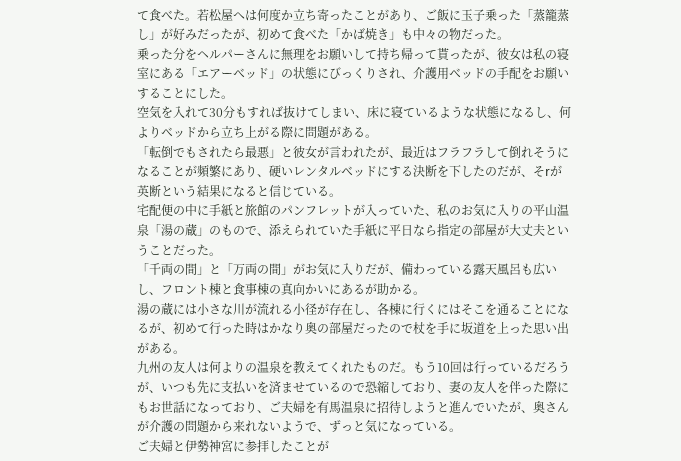て食べた。若松屋へは何度か立ち寄ったことがあり、ご飯に玉子乗った「蒸籠蒸し」が好みだったが、初めて食べた「かば焼き」も中々の物だった。
乗った分をヘルパーさんに無理をお願いして持ち帰って貰ったが、彼女は私の寝室にある「エアーベッド」の状態にびっくりされ、介護用ベッドの手配をお願いすることにした。
空気を入れて30分もすれば抜けてしまい、床に寝ているような状態になるし、何よりベッドから立ち上がる際に問題がある。
「転倒でもされたら最悪」と彼女が言われたが、最近はフラフラして倒れそうになることが頻繁にあり、硬いレンタルベッドにする決断を下したのだが、そrが英断という結果になると信じている。
宅配便の中に手紙と旅館のパンフレットが入っていた、私のお気に入りの平山温泉「湯の蔵」のもので、添えられていた手紙に平日なら指定の部屋が大丈夫ということだった。
「千両の間」と「万両の間」がお気に入りだが、備わっている露天風呂も広いし、フロント棟と食事棟の真向かいにあるが助かる。
湯の蔵には小さな川が流れる小径が存在し、各棟に行くにはそこを通ることになるが、初めて行った時はかなり奥の部屋だったので杖を手に坂道を上った思い出がある。
九州の友人は何よりの温泉を教えてくれたものだ。もう10回は行っているだろうが、いつも先に支払いを済ませているので恐縮しており、妻の友人を伴った際にもお世話になっており、ご夫婦を有馬温泉に招待しようと進んでいたが、奥さんが介護の問題から来れないようで、ずっと気になっている。
ご夫婦と伊勢神宮に参拝したことが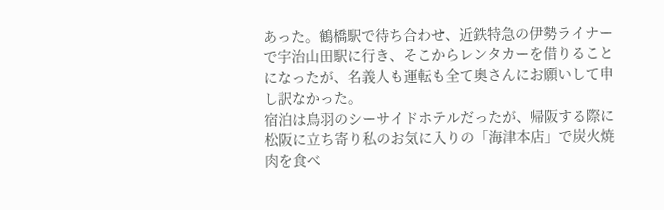あった。鶴橋駅で待ち合わせ、近鉄特急の伊勢ライナーで宇治山田駅に行き、そこからレンタカーを借りることになったが、名義人も運転も全て奥さんにお願いして申し訳なかった。
宿泊は鳥羽のシーサイドホテルだったが、帰阪する際に松阪に立ち寄り私のお気に入りの「海津本店」で炭火焼肉を食べ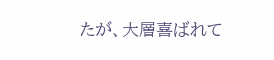たが、大層喜ばれて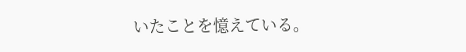いたことを憶えている。